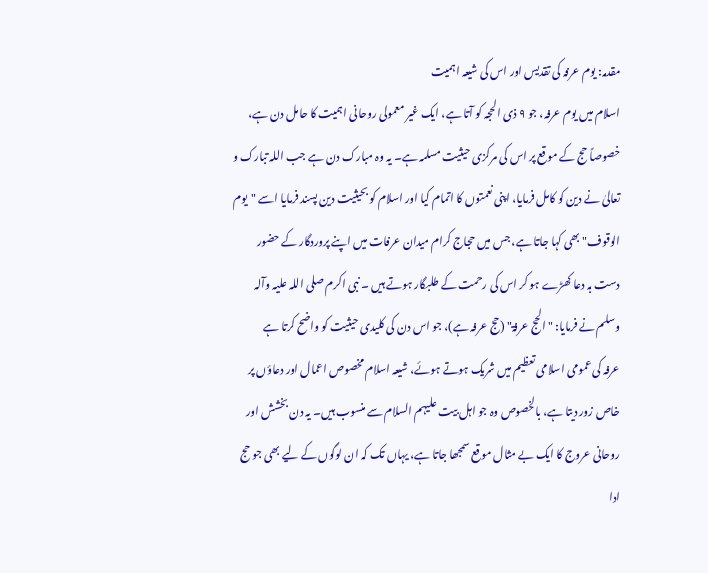مقدمہ: یوم عرفہ کی تقدیس اور اس کی شیعہ اہمیت
اسلام میں یوم عرفہ، جو ۹ ذی الحجہ کو آتا ہے، ایک غیر معمولی روحانی اہمیت کا حامل دن ہے، خصوصاً حج کے موقع پر اس کی مرکزی حیثیت مسلمہ ہے۔ یہ وہ مبارک دن ہے جب اللہ تبارک و تعالیٰ نے دین کو کامل فرمایا، اپنی نعمتوں کا اتمام کیا اور اسلام کو بحیثیت دین پسند فرمایا اسے "یوم الوقوف" بھی کہا جاتا ہے، جس میں حجاج کرام میدان عرفات میں اپنے پروردگار کے حضور دست بہ دعا کھڑے ہو کر اس کی رحمت کے طلبگار ہوتے ہیں ۔ نبی اکرم صلی اللہ علیہ وآلہ وسلم نے فرمایا: "الحج عرفۃ" (حج عرفہ ہے)، جو اس دن کی کلیدی حیثیت کو واضح کرتا ہے
عرفہ کی عمومی اسلامی تعظیم میں شریک ہوتے ہوئے، شیعہ اسلام مخصوص اعمال اور دعاؤں پر خاص زور دیتا ہے، بالخصوص وہ جو اہل بیت علیہم السلام سے منسوب ہیں۔ یہ دن بخشش اور روحانی عروج کا ایک بے مثال موقع سمجھا جاتا ہے، یہاں تک کہ ان لوگوں کے لیے بھی جو حج ادا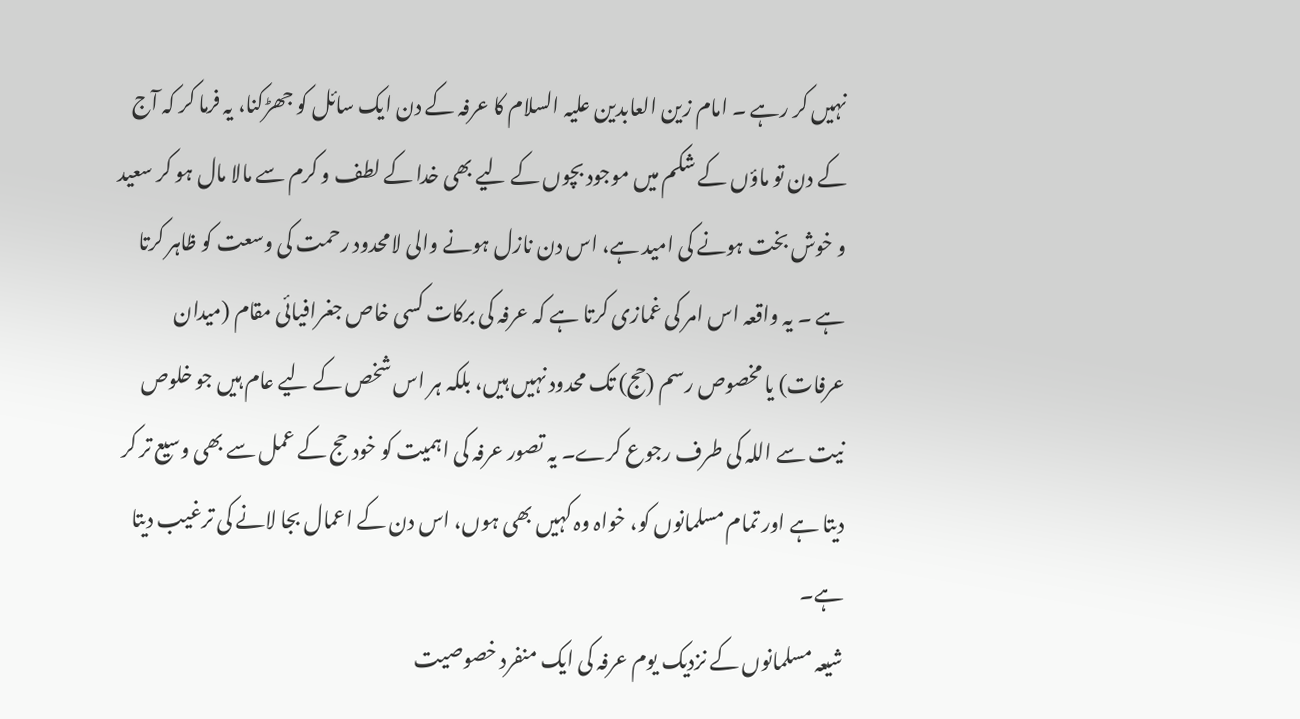نہیں کر رہے ۔ امام زین العابدین علیہ السلام کا عرفہ کے دن ایک سائل کو جھڑکنا، یہ فرما کر کہ آج کے دن تو ماؤں کے شکم میں موجود بچوں کے لیے بھی خدا کے لطف و کرم سے مالا مال ہو کر سعید و خوش بخت ہونے کی امید ہے، اس دن نازل ہونے والی لامحدود رحمت کی وسعت کو ظاہر کرتا ہے ۔ یہ واقعہ اس امر کی غمازی کرتا ہے کہ عرفہ کی برکات کسی خاص جغرافیائی مقام (میدان عرفات) یا مخصوص رسم (حج) تک محدود نہیں ہیں، بلکہ ہر اس شخص کے لیے عام ہیں جو خلوص نیت سے اللہ کی طرف رجوع کرے۔ یہ تصور عرفہ کی اہمیت کو خود حج کے عمل سے بھی وسیع تر کر دیتا ہے اور تمام مسلمانوں کو، خواہ وہ کہیں بھی ہوں، اس دن کے اعمال بجا لانے کی ترغیب دیتا ہے۔
شیعہ مسلمانوں کے نزدیک یوم عرفہ کی ایک منفرد خصوصیت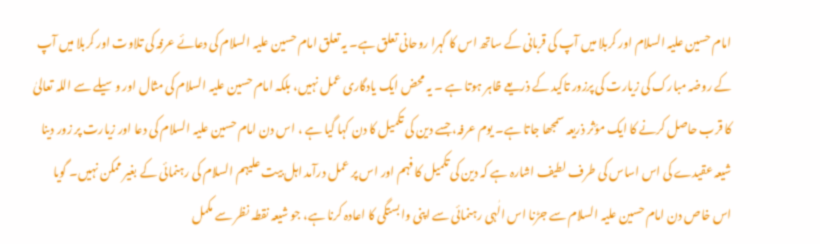امام حسین علیہ السلام اور کربلا میں آپ کی قربانی کے ساتھ اس کا گہرا روحانی تعلق ہے۔ یہ تعلق امام حسین علیہ السلام کی دعائے عرفہ کی تلاوت اور کربلا میں آپ کے روضہ مبارک کی زیارت کی پرزور تاکید کے ذریعے ظاہر ہوتا ہے ۔ یہ محض ایک یادگاری عمل نہیں، بلکہ امام حسین علیہ السلام کی مثال اور وسیلے سے اللہ تعالیٰ کا قرب حاصل کرنے کا ایک مؤثر ذریعہ سمجھا جاتا ہے۔ یوم عرفہ، جسے دین کی تکمیل کا دن کہا گیا ہے ، اس دن امام حسین علیہ السلام کی دعا اور زیارت پر زور دینا شیعہ عقیدے کی اس اساس کی طرف لطیف اشارہ ہے کہ دین کی تکمیل کا فہم اور اس پر عمل درآمد اہل بیت علیہم السلام کی رہنمائی کے بغیر ممکن نہیں۔ گویا اس خاص دن امام حسین علیہ السلام سے جڑنا اس الٰہی رہنمائی سے اپنی وابستگی کا اعادہ کرنا ہے، جو شیعہ نقطہ نظر سے مکمل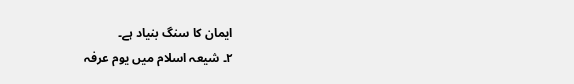ایمان کا سنگ بنیاد ہے۔
۲۔ شیعہ اسلام میں یوم عرفہ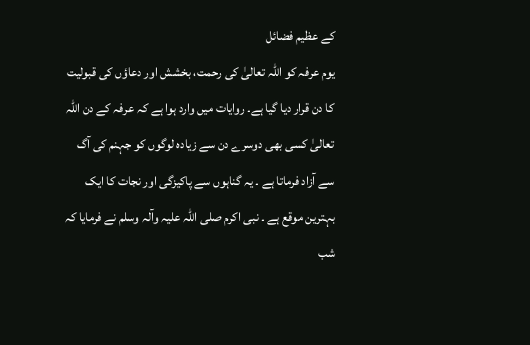کے عظیم فضائل
یوم عرفہ کو اللہ تعالیٰ کی رحمت، بخشش اور دعاؤں کی قبولیت کا دن قرار دیا گیا ہے۔ روایات میں وارد ہوا ہے کہ عرفہ کے دن اللہ تعالیٰ کسی بھی دوسرے دن سے زیادہ لوگوں کو جہنم کی آگ سے آزاد فرماتا ہے ۔ یہ گناہوں سے پاکیزگی اور نجات کا ایک بہترین موقع ہے ۔ نبی اکرم صلی اللہ علیہ وآلہ وسلم نے فرمایا کہ شب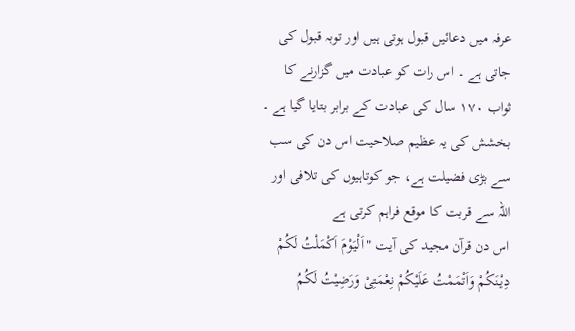عرفہ میں دعائیں قبول ہوتی ہیں اور توبہ قبول کی جاتی ہے ۔ اس رات کو عبادت میں گزارنے کا ثواب ۱۷۰ سال کی عبادت کے برابر بتایا گیا ہے ۔ بخشش کی یہ عظیم صلاحیت اس دن کی سب سے بڑی فضیلت ہے، جو کوتاہیوں کی تلافی اور اللہ سے قربت کا موقع فراہم کرتی ہے
اس دن قرآن مجید کی آیت "اَلْیَوْمَ اَکْمَلْتُ لَکُمْ دِیْنَکُمْ وَاَتْمَمْتُ عَلَیْکُمْ نِعْمَتِیْ وَرَضِیْتُ لَکُمُ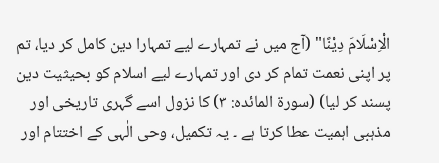الْاِسْلَامَ دِیْنًا" (آج میں نے تمہارے لیے تمہارا دین کامل کر دیا، تم پر اپنی نعمت تمام کر دی اور تمہارے لیے اسلام کو بحیثیت دین پسند کر لیا) (سورۃ المائدہ: ۳) کا نزول اسے گہری تاریخی اور مذہبی اہمیت عطا کرتا ہے ۔ یہ تکمیل، وحی الٰہی کے اختتام اور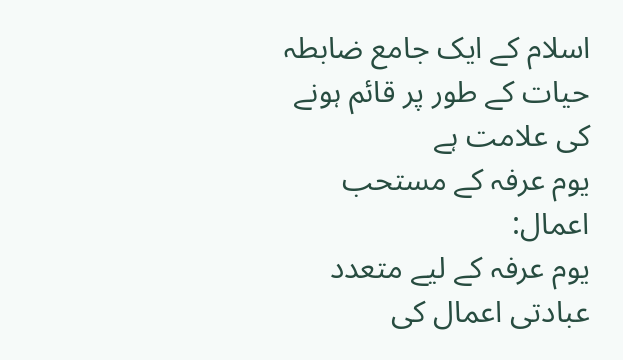اسلام کے ایک جامع ضابطہ حیات کے طور پر قائم ہونے کی علامت ہے
یوم عرفہ کے مستحب اعمال:
یوم عرفہ کے لیے متعدد عبادتی اعمال کی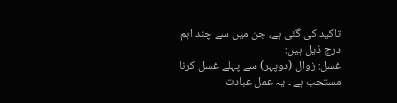تاکید کی گئی ہے، جن میں سے چند اہم درج ذیل ہیں:
غسل: زوال (دوپہر) سے پہلے غسل کرنا مستحب ہے ۔ یہ عمل عبادت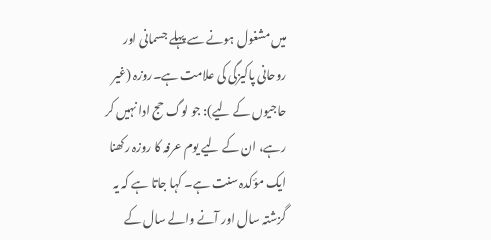میں مشغول ہونے سے پہلے جسمانی اور روحانی پاکیزگی کی علامت ہے۔روزہ (غیر حاجیوں کے لیے): جو لوگ حج ادا نہیں کر رہے، ان کے لیے یوم عرفہ کا روزہ رکھنا ایک مؤکدہ سنت ہے۔ کہا جاتا ہے کہ یہ گزشتہ سال اور آنے والے سال کے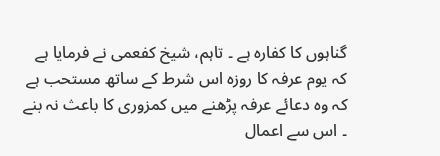گناہوں کا کفارہ ہے ۔ تاہم، شیخ کفعمی نے فرمایا ہے کہ یوم عرفہ کا روزہ اس شرط کے ساتھ مستحب ہے کہ وہ دعائے عرفہ پڑھنے میں کمزوری کا باعث نہ بنے ۔ اس سے اعمال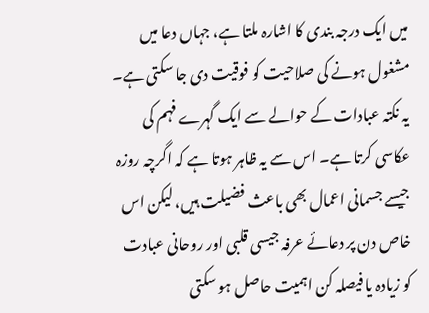میں ایک درجہ بندی کا اشارہ ملتا ہے، جہاں دعا میں مشغول ہونے کی صلاحیت کو فوقیت دی جا سکتی ہے۔ یہ نکتہ عبادات کے حوالے سے ایک گہرے فہم کی عکاسی کرتا ہے۔ اس سے یہ ظاہر ہوتا ہے کہ اگرچہ روزہ جیسے جسمانی اعمال بھی باعث فضیلت ہیں، لیکن اس خاص دن پر دعائے عرفہ جیسی قلبی اور روحانی عبادت کو زیادہ یا فیصلہ کن اہمیت حاصل ہو سکتی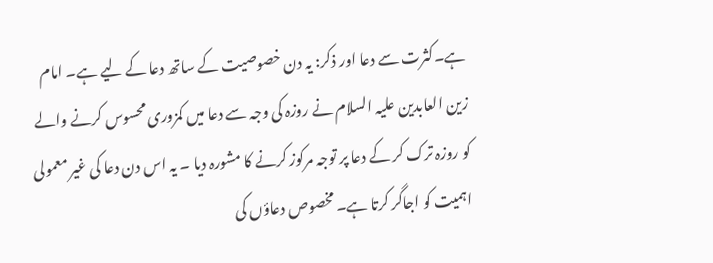ہے۔کثرت سے دعا اور ذکر: یہ دن خصوصیت کے ساتھ دعا کے لیے ہے۔ امام زین العابدین علیہ السلام نے روزہ کی وجہ سے دعا میں کمزوری محسوس کرنے والے کو روزہ ترک کر کے دعا پر توجہ مرکوز کرنے کا مشورہ دیا ۔ یہ اس دن دعا کی غیر معمولی اہمیت کو اجاگر کرتا ہے۔ مخصوص دعاؤں کی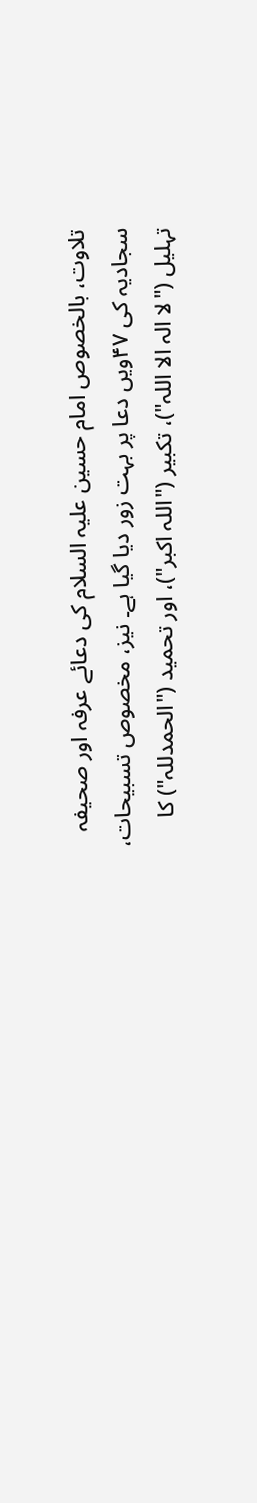تلاوت، بالخصوص امام حسین علیہ السلام کی دعائے عرفہ اور صحیفہ سجادیہ کی ۴۷ویں دعا پر بہت زور دیا گیا ہے۔ نیز، مخصوص تسبیحات، تہلیل ("لا الہ الا اللہ")، تکبیر ("اللہ اکبر")، اور تحمید ("الحمدللہ") کا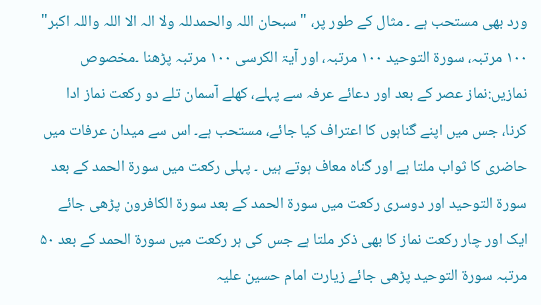ورد بھی مستحب ہے ۔ مثال کے طور پر، "سبحان اللہ والحمدللہ ولا الہ الا اللہ واللہ اکبر" ۱۰۰ مرتبہ، سورۃ التوحید ۱۰۰ مرتبہ، اور آیۃ الکرسی ۱۰۰ مرتبہ پڑھنا ۔مخصوص نمازیں:نماز عصر کے بعد اور دعائے عرفہ سے پہلے، کھلے آسمان تلے دو رکعت نماز ادا کرنا، جس میں اپنے گناہوں کا اعتراف کیا جائے، مستحب ہے۔ اس سے میدان عرفات میں حاضری کا ثواب ملتا ہے اور گناہ معاف ہوتے ہیں ۔ پہلی رکعت میں سورۃ الحمد کے بعد سورۃ التوحید اور دوسری رکعت میں سورۃ الحمد کے بعد سورۃ الکافرون پڑھی جائے ایک اور چار رکعت نماز کا بھی ذکر ملتا ہے جس کی ہر رکعت میں سورۃ الحمد کے بعد ۵۰ مرتبہ سورۃ التوحید پڑھی جائے زیارت امام حسین علیہ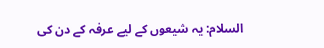السلام: یہ شیعوں کے لیے عرفہ کے دن کی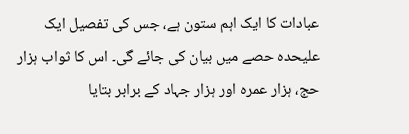عبادات کا ایک اہم ستون ہے، جس کی تفصیل ایک علیحدہ حصے میں بیان کی جائے گی۔ اس کا ثواب ہزار حج، ہزار عمرہ اور ہزار جہاد کے برابر بتایا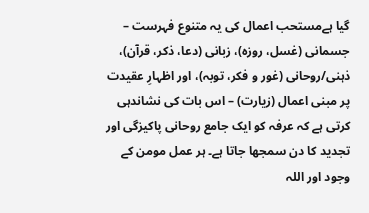گیا ہےمستحب اعمال کی یہ متنوع فہرست – جسمانی (غسل، روزہ)، زبانی (دعا، ذکر، قرآن)، ذہنی/روحانی (غور و فکر، توبہ)، اور اظہارِ عقیدت پر مبنی اعمال (زیارت) – اس بات کی نشاندہی کرتی ہے کہ عرفہ کو ایک جامع روحانی پاکیزگی اور تجدید کا دن سمجھا جاتا ہے۔ ہر عمل مومن کے وجود اور اللہ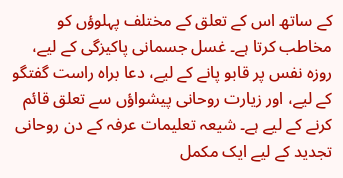کے ساتھ اس کے تعلق کے مختلف پہلوؤں کو مخاطب کرتا ہے۔ غسل جسمانی پاکیزگی کے لیے، روزہ نفس پر قابو پانے کے لیے، دعا براہ راست گفتگو کے لیے، اور زیارت روحانی پیشواؤں سے تعلق قائم کرنے کے لیے ہے۔ شیعہ تعلیمات عرفہ کے دن روحانی تجدید کے لیے ایک مکمل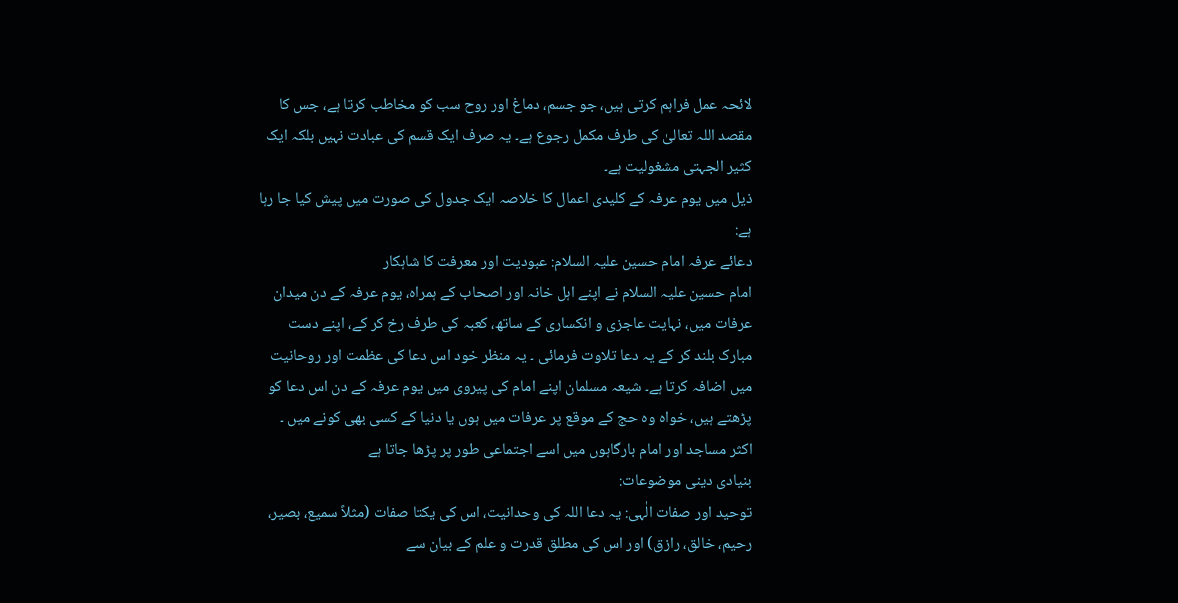لائحہ عمل فراہم کرتی ہیں، جو جسم، دماغ اور روح سب کو مخاطب کرتا ہے، جس کا مقصد اللہ تعالیٰ کی طرف مکمل رجوع ہے۔ یہ صرف ایک قسم کی عبادت نہیں بلکہ ایک کثیر الجہتی مشغولیت ہے۔
ذیل میں یوم عرفہ کے کلیدی اعمال کا خلاصہ ایک جدول کی صورت میں پیش کیا جا رہا ہے:
دعائے عرفہ امام حسین علیہ السلام: عبودیت اور معرفت کا شاہکار
امام حسین علیہ السلام نے اپنے اہل خانہ اور اصحاب کے ہمراہ، یوم عرفہ کے دن میدان عرفات میں، نہایت عاجزی و انکساری کے ساتھ، کعبہ کی طرف رخ کر کے، اپنے دست مبارک بلند کر کے یہ دعا تلاوت فرمائی ۔ یہ منظر خود اس دعا کی عظمت اور روحانیت میں اضافہ کرتا ہے۔ شیعہ مسلمان اپنے امام کی پیروی میں یوم عرفہ کے دن اس دعا کو پڑھتے ہیں، خواہ وہ حج کے موقع پر عرفات میں ہوں یا دنیا کے کسی بھی کونے میں ۔ اکثر مساجد اور امام بارگاہوں میں اسے اجتماعی طور پر پڑھا جاتا ہے
بنیادی دینی موضوعات:
توحید اور صفات الٰہی: یہ دعا اللہ کی وحدانیت، اس کی یکتا صفات (مثلاً سمیع، بصیر، رحیم، خالق، رازق) اور اس کی مطلق قدرت و علم کے بیان سے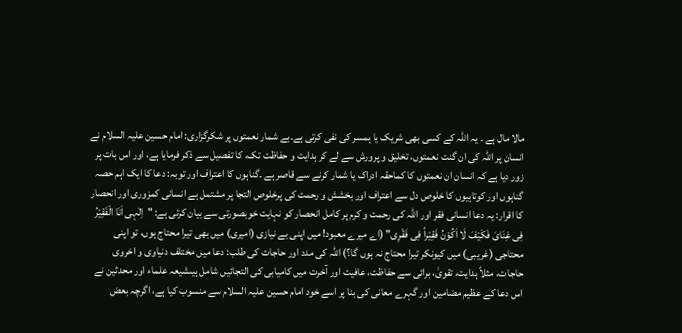مالا مال ہے ۔ یہ اللہ کے کسی بھی شریک یا ہمسر کی نفی کرتی ہے۔بے شمار نعمتوں پر شکرگزاری: امام حسین علیہ السلام نے انسان پر اللہ کی ان گنت نعمتوں، تخلیق و پرورش سے لے کر ہدایت و حفاظت تک، کا تفصیل سے ذکر فرمایا ہے، اور اس بات پر زور دیا ہے کہ انسان ان نعمتوں کا کماحقہ ادراک یا شمار کرنے سے قاصر ہے ۔گناہوں کا اعتراف اور توبہ: دعا کا ایک اہم حصہ گناہوں اور کوتاہیوں کا خلوص دل سے اعتراف اور بخشش و رحمت کی پرخلوص التجا پر مشتمل ہے انسانی کمزوری اور انحصار کا اقرار: یہ دعا انسانی فقر اور اللہ کی رحمت و کرم پر کامل انحصار کو نہایت خوبصورتی سے بیان کرتی ہے: "اِلٰہی اَنَا الْفَقِیْرُ فِی غِنَایَ فَکَیْفَ لَا اَکُوْنُ فَقِیْراً فِی فَقْرِی" (اے میرے معبود! میں اپنی بے نیازی (امیری) میں بھی تیرا محتاج ہوں، تو اپنی محتاجی (غریبی) میں کیونکر تیرا محتاج نہ ہوں گا؟) اللہ کی مدد اور حاجات کی طلب: دعا میں مختلف دنیاوی و اخروی حاجات، مثلاً ہدایت، تقویٰ، برائی سے حفاظت، عافیت اور آخرت میں کامیابی کی التجائیں شامل ہیںشیعہ علماء اور محدثین نے اس دعا کے عظیم مضامین اور گہرے معانی کی بنا پر اسے خود امام حسین علیہ السلام سے منسوب کیا ہے، اگرچہ بعض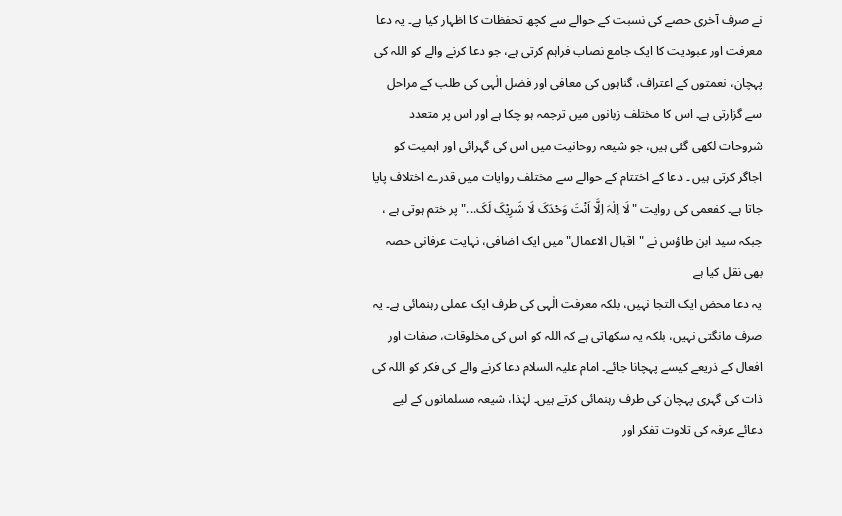نے صرف آخری حصے کی نسبت کے حوالے سے کچھ تحفظات کا اظہار کیا ہے۔ یہ دعا معرفت اور عبودیت کا ایک جامع نصاب فراہم کرتی ہے، جو دعا کرنے والے کو اللہ کی پہچان، نعمتوں کے اعتراف، گناہوں کی معافی اور فضل الٰہی کی طلب کے مراحل سے گزارتی ہے۔ اس کا مختلف زبانوں میں ترجمہ ہو چکا ہے اور اس پر متعدد شروحات لکھی گئی ہیں، جو شیعہ روحانیت میں اس کی گہرائی اور اہمیت کو اجاگر کرتی ہیں ۔ دعا کے اختتام کے حوالے سے مختلف روایات میں قدرے اختلاف پایا جاتا ہے۔ کفعمی کی روایت "لَا اِلٰہَ اِلَّا اَنْتَ وَحْدَکَ لَا شَرِیْکَ لَکَ..." پر ختم ہوتی ہے ، جبکہ سید ابن طاؤس نے "اقبال الاعمال" میں ایک اضافی، نہایت عرفانی حصہ بھی نقل کیا ہے
یہ دعا محض ایک التجا نہیں، بلکہ معرفت الٰہی کی طرف ایک عملی رہنمائی ہے۔ یہ صرف مانگتی نہیں، بلکہ یہ سکھاتی ہے کہ اللہ کو اس کی مخلوقات، صفات اور افعال کے ذریعے کیسے پہچانا جائے۔ امام علیہ السلام دعا کرنے والے کی فکر کو اللہ کی ذات کی گہری پہچان کی طرف رہنمائی کرتے ہیں۔ لہٰذا، شیعہ مسلمانوں کے لیے دعائے عرفہ کی تلاوت تفکر اور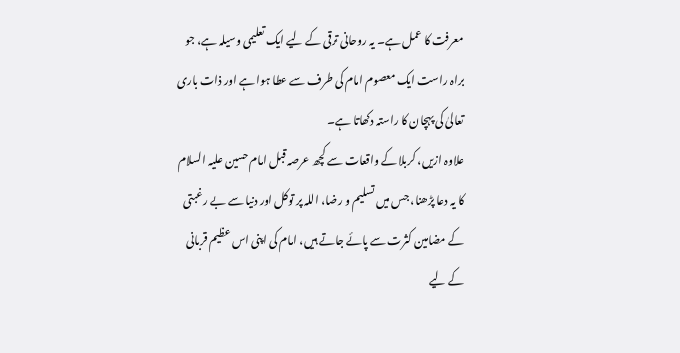معرفت کا عمل ہے۔ یہ روحانی ترقی کے لیے ایک تعلیمی وسیلہ ہے، جو براہ راست ایک معصوم امام کی طرف سے عطا ہوا ہے اور ذات باری تعالیٰ کی پہچان کا راستہ دکھاتا ہے۔
علاوہ ازیں، کربلا کے واقعات سے کچھ عرصہ قبل امام حسین علیہ السلام کا یہ دعا پڑھنا، جس میں تسلیم و رضا، اللہ پر توکل اور دنیا سے بے رغبتی کے مضامین کثرت سے پائے جاتے ہیں، امام کی اپنی اس عظیم قربانی کے لیے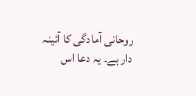روحانی آمادگی کا آئینہ دار ہے۔ یہ دعا اس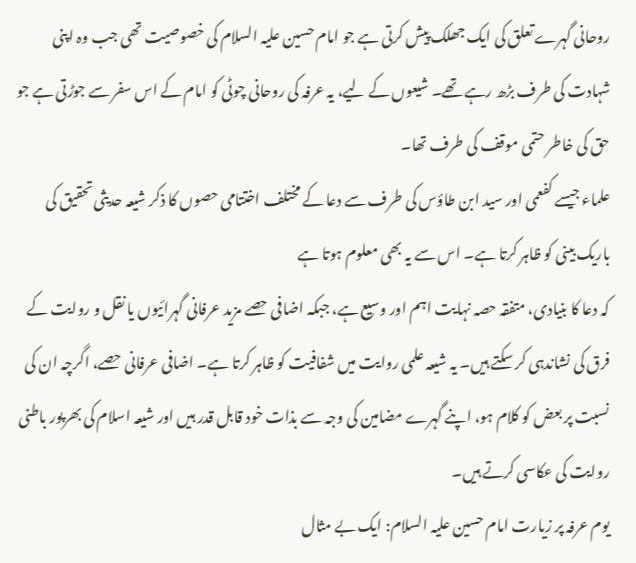روحانی گہرے تعلق کی ایک جھلک پیش کرتی ہے جو امام حسین علیہ السلام کی خصوصیت تھی جب وہ اپنی شہادت کی طرف بڑھ رہے تھے۔ شیعوں کے لیے، یہ عرفہ کی روحانی چوٹی کو امام کے اس سفر سے جوڑتی ہے جو حق کی خاطر حتمی موقف کی طرف تھا۔
علماء جیسے کفعمی اور سید ابن طاؤس کی طرف سے دعا کے مختلف اختتامی حصوں کا ذکر شیعہ حدیثی تحقیق کی باریک بینی کو ظاہر کرتا ہے۔ اس سے یہ بھی معلوم ہوتا ہے
کہ دعا کا بنیادی، متفقہ حصہ نہایت اہم اور وسیع ہے، جبکہ اضافی حصے مزید عرفانی گہرائیوں یا نقل و روایت کے فرق کی نشاندہی کر سکتے ہیں۔ یہ شیعہ علمی روایت میں شفافیت کو ظاہر کرتا ہے۔ اضافی عرفانی حصے، اگرچہ ان کی نسبت پر بعض کو کلام ہو، اپنے گہرے مضامین کی وجہ سے بذات خود قابل قدر ہیں اور شیعہ اسلام کی بھرپور باطنی روایت کی عکاسی کرتے ہیں۔
یوم عرفہ پر زیارت امام حسین علیہ السلام: ایک بے مثال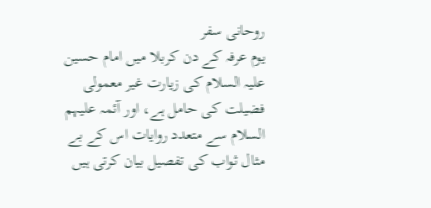روحانی سفر
یوم عرفہ کے دن کربلا میں امام حسین علیہ السلام کی زیارت غیر معمولی فضیلت کی حامل ہے، اور آئمہ علیہم السلام سے متعدد روایات اس کے بے مثال ثواب کی تفصیل بیان کرتی ہیں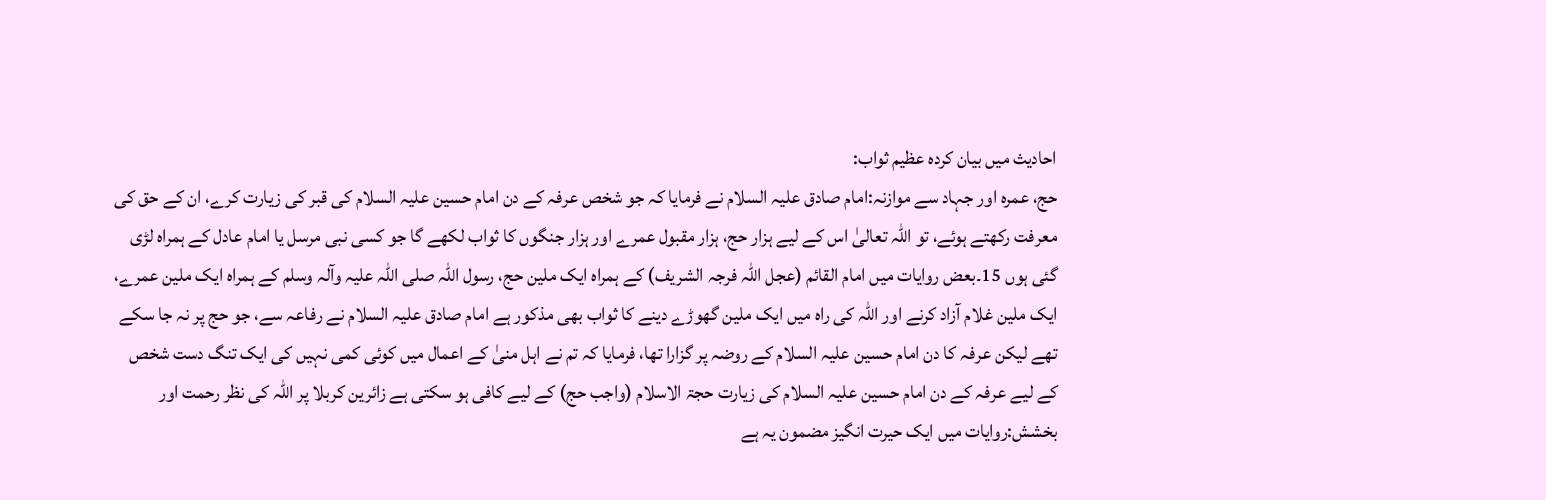احادیث میں بیان کردہ عظیم ثواب:
حج، عمرہ اور جہاد سے موازنہ:امام صادق علیہ السلام نے فرمایا کہ جو شخص عرفہ کے دن امام حسین علیہ السلام کی قبر کی زیارت کرے، ان کے حق کی معرفت رکھتے ہوئے، تو اللہ تعالیٰ اس کے لیے ہزار حج، ہزار مقبول عمرے اور ہزار جنگوں کا ثواب لکھے گا جو کسی نبی مرسل یا امام عادل کے ہمراہ لڑی گئی ہوں 15۔بعض روایات میں امام القائم (عجل اللہ فرجہ الشریف) کے ہمراہ ایک ملین حج، رسول اللہ صلی اللہ علیہ وآلہ وسلم کے ہمراہ ایک ملین عمرے، ایک ملین غلام آزاد کرنے اور اللہ کی راہ میں ایک ملین گھوڑے دینے کا ثواب بھی مذکور ہے امام صادق علیہ السلام نے رفاعہ سے، جو حج پر نہ جا سکے تھے لیکن عرفہ کا دن امام حسین علیہ السلام کے روضہ پر گزارا تھا، فرمایا کہ تم نے اہل منیٰ کے اعمال میں کوئی کمی نہیں کی ایک تنگ دست شخص کے لیے عرفہ کے دن امام حسین علیہ السلام کی زیارت حجۃ الاسلام (واجب حج) کے لیے کافی ہو سکتی ہے زائرین کربلا پر اللہ کی نظر رحمت اور بخشش:روایات میں ایک حیرت انگیز مضمون یہ ہے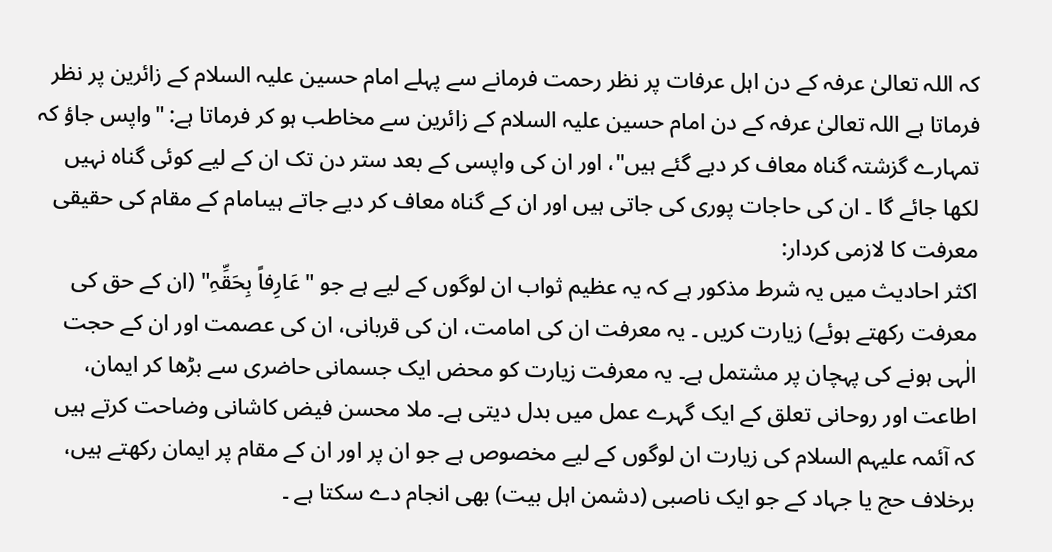کہ اللہ تعالیٰ عرفہ کے دن اہل عرفات پر نظر رحمت فرمانے سے پہلے امام حسین علیہ السلام کے زائرین پر نظر فرماتا ہے اللہ تعالیٰ عرفہ کے دن امام حسین علیہ السلام کے زائرین سے مخاطب ہو کر فرماتا ہے: "واپس جاؤ کہ تمہارے گزشتہ گناہ معاف کر دیے گئے ہیں"، اور ان کی واپسی کے بعد ستر دن تک ان کے لیے کوئی گناہ نہیں لکھا جائے گا ۔ ان کی حاجات پوری کی جاتی ہیں اور ان کے گناہ معاف کر دیے جاتے ہیںامام کے مقام کی حقیقی معرفت کا لازمی کردار:
اکثر احادیث میں یہ شرط مذکور ہے کہ یہ عظیم ثواب ان لوگوں کے لیے ہے جو "عَارِفاً بِحَقِّہِ" (ان کے حق کی معرفت رکھتے ہوئے) زیارت کریں ۔ یہ معرفت ان کی امامت، ان کی قربانی، ان کی عصمت اور ان کے حجت الٰہی ہونے کی پہچان پر مشتمل ہے۔ یہ معرفت زیارت کو محض ایک جسمانی حاضری سے بڑھا کر ایمان، اطاعت اور روحانی تعلق کے ایک گہرے عمل میں بدل دیتی ہے۔ ملا محسن فیض کاشانی وضاحت کرتے ہیں کہ آئمہ علیہم السلام کی زیارت ان لوگوں کے لیے مخصوص ہے جو ان پر اور ان کے مقام پر ایمان رکھتے ہیں، برخلاف حج یا جہاد کے جو ایک ناصبی (دشمن اہل بیت) بھی انجام دے سکتا ہے ۔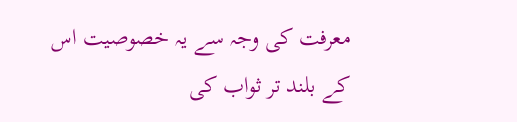معرفت کی وجہ سے یہ خصوصیت اس کے بلند تر ثواب کی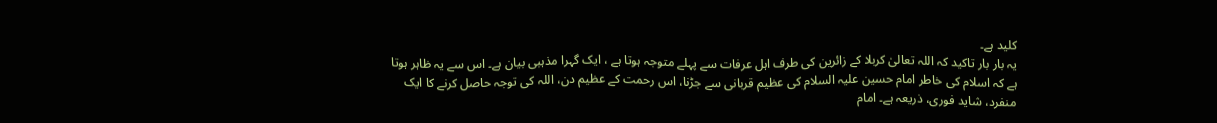کلید ہے۔
یہ بار بار تاکید کہ اللہ تعالیٰ کربلا کے زائرین کی طرف اہل عرفات سے پہلے متوجہ ہوتا ہے ، ایک گہرا مذہبی بیان ہے۔ اس سے یہ ظاہر ہوتا ہے کہ اسلام کی خاطر امام حسین علیہ السلام کی عظیم قربانی سے جڑنا، اس رحمت کے عظیم دن، اللہ کی توجہ حاصل کرنے کا ایک منفرد، شاید فوری، ذریعہ ہے۔ امام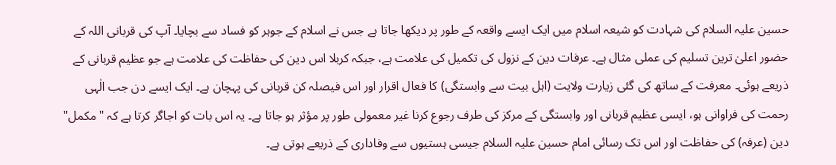حسین علیہ السلام کی شہادت کو شیعہ اسلام میں ایک ایسے واقعہ کے طور پر دیکھا جاتا ہے جس نے اسلام کے جوہر کو فساد سے بچایا۔ آپ کی قربانی اللہ کے حضور اعلیٰ ترین تسلیم کی عملی مثال ہے۔ عرفات دین کے نزول کی تکمیل کی علامت ہے، جبکہ کربلا اس دین کی حفاظت کی علامت ہے جو عظیم قربانی کے ذریعے ہوئی۔ معرفت کے ساتھ کی گئی زیارت ولایت (اہل بیت سے وابستگی) کا فعال اقرار اور اس فیصلہ کن قربانی کی پہچان ہے۔ ایک ایسے دن جب الٰہی رحمت کی فراوانی ہو، ایسی عظیم قربانی اور وابستگی کے مرکز کی طرف رجوع کرنا غیر معمولی طور پر مؤثر ہو جاتا ہے۔ یہ اس بات کو اجاگر کرتا ہے کہ "مکمل" دین (عرفہ) کی حفاظت اور اس تک رسائی امام حسین علیہ السلام جیسی ہستیوں سے وفاداری کے ذریعے ہوتی ہے۔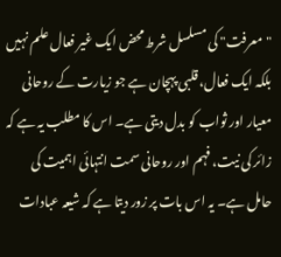"معرفت" کی مسلسل شرط محض ایک غیر فعال علم نہیں بلکہ ایک فعال، قلبی پہچان ہے جو زیارت کے روحانی معیار اور ثواب کو بدل دیتی ہے۔ اس کا مطلب یہ ہے کہ زائر کی نیت، فہم اور روحانی سمت انتہائی اہمیت کی حامل ہے۔ یہ اس بات پر زور دیتا ہے کہ شیعہ عبادات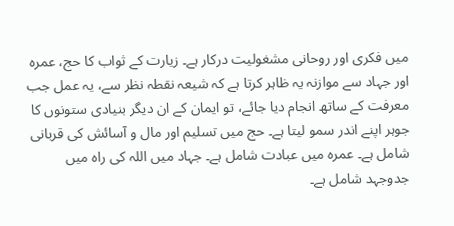میں فکری اور روحانی مشغولیت درکار ہے۔ زیارت کے ثواب کا حج، عمرہ اور جہاد سے موازنہ یہ ظاہر کرتا ہے کہ شیعہ نقطہ نظر سے، یہ عمل جب معرفت کے ساتھ انجام دیا جائے، تو ایمان کے ان دیگر بنیادی ستونوں کا جوہر اپنے اندر سمو لیتا ہے۔ حج میں تسلیم اور مال و آسائش کی قربانی شامل ہے۔ عمرہ میں عبادت شامل ہے۔ جہاد میں اللہ کی راہ میں جدوجہد شامل ہے۔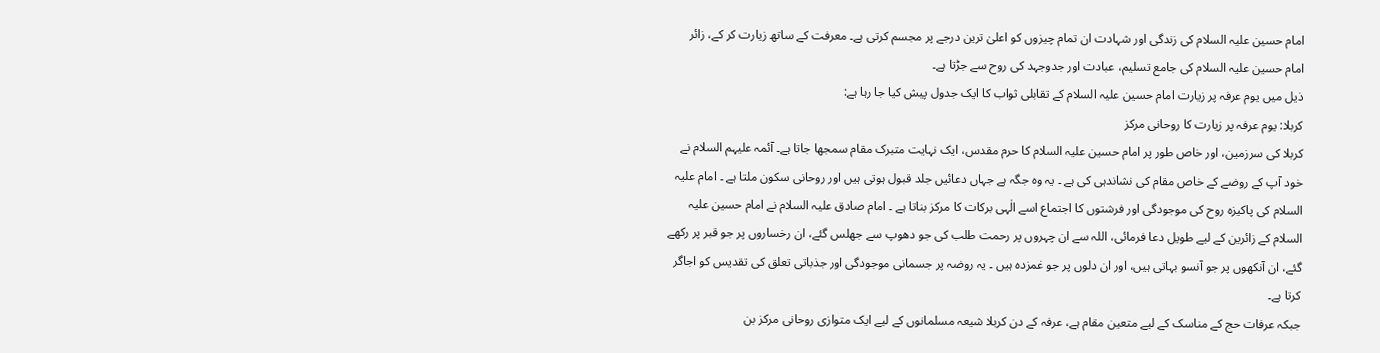امام حسین علیہ السلام کی زندگی اور شہادت ان تمام چیزوں کو اعلیٰ ترین درجے پر مجسم کرتی ہے۔ معرفت کے ساتھ زیارت کر کے، زائر امام حسین علیہ السلام کی جامع تسلیم، عبادت اور جدوجہد کی روح سے جڑتا ہے۔
ذیل میں یوم عرفہ پر زیارت امام حسین علیہ السلام کے تقابلی ثواب کا ایک جدول پیش کیا جا رہا ہے:
کربلا: یوم عرفہ پر زیارت کا روحانی مرکز
کربلا کی سرزمین، اور خاص طور پر امام حسین علیہ السلام کا حرم مقدس، ایک نہایت متبرک مقام سمجھا جاتا ہے۔ آئمہ علیہم السلام نے خود آپ کے روضے کے خاص مقام کی نشاندہی کی ہے ۔ یہ وہ جگہ ہے جہاں دعائیں جلد قبول ہوتی ہیں اور روحانی سکون ملتا ہے ۔ امام علیہ السلام کی پاکیزہ روح کی موجودگی اور فرشتوں کا اجتماع اسے الٰہی برکات کا مرکز بناتا ہے ۔ امام صادق علیہ السلام نے امام حسین علیہ السلام کے زائرین کے لیے طویل دعا فرمائی، اللہ سے ان چہروں پر رحمت طلب کی جو دھوپ سے جھلس گئے، ان رخساروں پر جو قبر پر رکھے گئے، ان آنکھوں پر جو آنسو بہاتی ہیں، اور ان دلوں پر جو غمزدہ ہیں ۔ یہ روضہ پر جسمانی موجودگی اور جذباتی تعلق کی تقدیس کو اجاگر کرتا ہے۔
جبکہ عرفات حج کے مناسک کے لیے متعین مقام ہے، عرفہ کے دن کربلا شیعہ مسلمانوں کے لیے ایک متوازی روحانی مرکز بن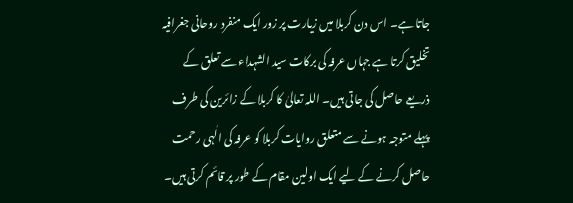جاتا ہے۔ اس دن کربلا میں زیارت پر زور ایک منفرد روحانی جغرافیہ تخلیق کرتا ہے جہاں عرفہ کی برکات سید الشہداء سے تعلق کے ذریعے حاصل کی جاتی ہیں۔ اللہ تعالیٰ کا کربلا کے زائرین کی طرف پہلے متوجہ ہونے سے متعلق روایات کربلا کو عرفہ کی الٰہی رحمت حاصل کرنے کے لیے ایک اولین مقام کے طور پر قائم کرتی ہیں۔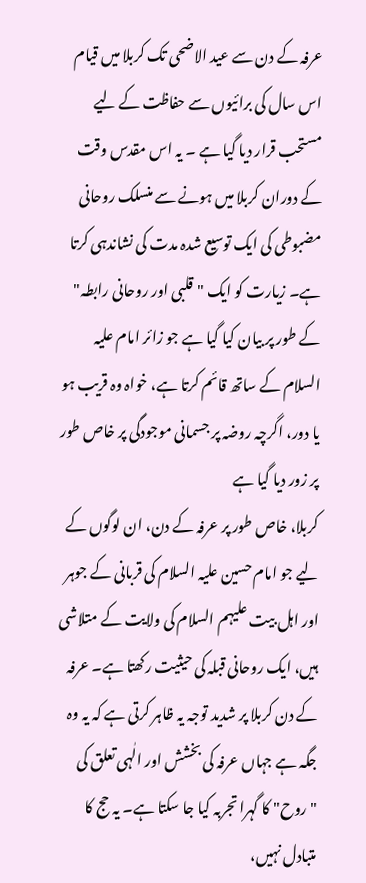عرفہ کے دن سے عید الاضحی تک کربلا میں قیام اس سال کی برائیوں سے حفاظت کے لیے مستحب قرار دیا گیا ہے ۔ یہ اس مقدس وقت کے دوران کربلا میں ہونے سے منسلک روحانی مضبوطی کی ایک توسیع شدہ مدت کی نشاندہی کرتا ہے۔ زیارت کو ایک "قلبی اور روحانی رابطہ" کے طور پر بیان کیا گیا ہے جو زائر امام علیہ السلام کے ساتھ قائم کرتا ہے، خواہ وہ قریب ہو یا دور، اگرچہ روضہ پر جسمانی موجودگی پر خاص طور پر زور دیا گیا ہے
کربلا، خاص طور پر عرفہ کے دن، ان لوگوں کے لیے جو امام حسین علیہ السلام کی قربانی کے جوہر اور اہل بیت علیہم السلام کی ولایت کے متلاشی ہیں، ایک روحانی قبلہ کی حیثیت رکھتا ہے۔ عرفہ کے دن کربلا پر شدید توجہ یہ ظاہر کرتی ہے کہ یہ وہ جگہ ہے جہاں عرفہ کی بخشش اور الٰہی تعلق کی "روح" کا گہرا تجربہ کیا جا سکتا ہے۔ یہ حج کا متبادل نہیں،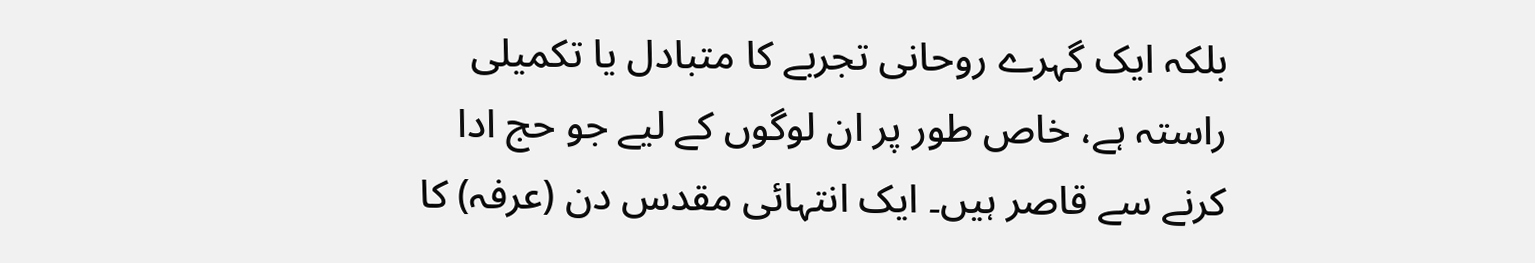بلکہ ایک گہرے روحانی تجربے کا متبادل یا تکمیلی راستہ ہے، خاص طور پر ان لوگوں کے لیے جو حج ادا کرنے سے قاصر ہیں۔ ایک انتہائی مقدس دن (عرفہ) کا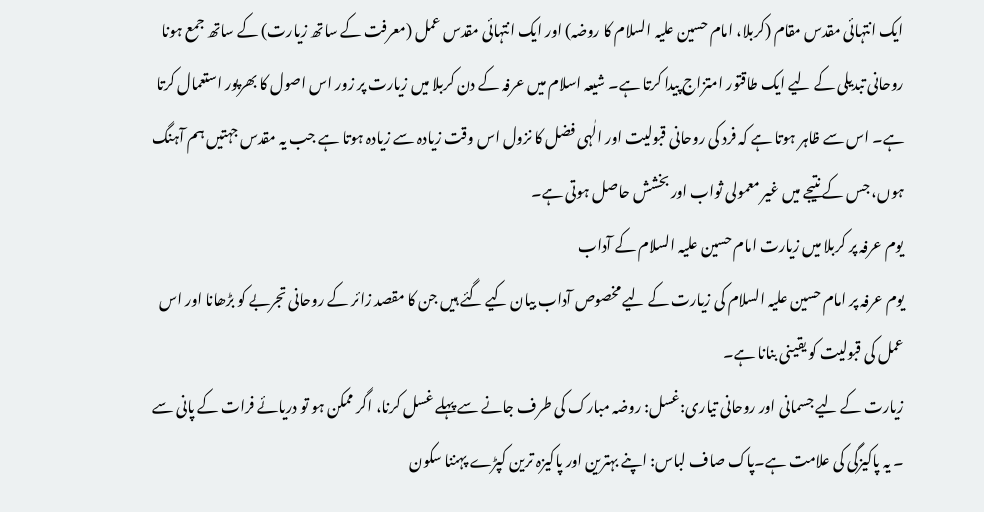ایک انتہائی مقدس مقام (کربلا، امام حسین علیہ السلام کا روضہ) اور ایک انتہائی مقدس عمل (معرفت کے ساتھ زیارت) کے ساتھ جمع ہونا روحانی تبدیلی کے لیے ایک طاقتور امتزاج پیدا کرتا ہے۔ شیعہ اسلام میں عرفہ کے دن کربلا میں زیارت پر زور اس اصول کا بھرپور استعمال کرتا ہے۔ اس سے ظاہر ہوتا ہے کہ فرد کی روحانی قبولیت اور الٰہی فضل کا نزول اس وقت زیادہ سے زیادہ ہوتا ہے جب یہ مقدس جہتیں ہم آہنگ ہوں، جس کے نتیجے میں غیر معمولی ثواب اور بخشش حاصل ہوتی ہے۔
یوم عرفہ پر کربلا میں زیارت امام حسین علیہ السلام کے آداب
یوم عرفہ پر امام حسین علیہ السلام کی زیارت کے لیے مخصوص آداب بیان کیے گئے ہیں جن کا مقصد زائر کے روحانی تجربے کو بڑھانا اور اس عمل کی قبولیت کو یقینی بنانا ہے۔
زیارت کے لیے جسمانی اور روحانی تیاری:غسل: روضہ مبارک کی طرف جانے سے پہلے غسل کرنا، اگر ممکن ہو تو دریائے فرات کے پانی سے ۔ یہ پاکیزگی کی علامت ہے۔پاک صاف لباس: اپنے بہترین اور پاکیزہ ترین کپڑے پہننا سکون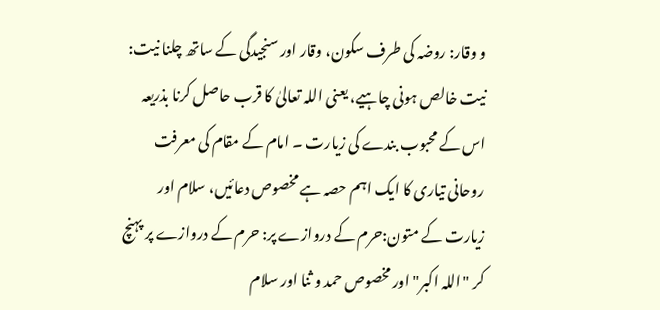و وقار: روضہ کی طرف سکون، وقار اور سنجیدگی کے ساتھ چلنا نیت: نیت خالص ہونی چاہیے، یعنی اللہ تعالیٰ کا قرب حاصل کرنا بذریعہ اس کے محبوب بندے کی زیارت ۔ امام کے مقام کی معرفت روحانی تیاری کا ایک اہم حصہ ہے مخصوص دعائیں، سلام اور زیارت کے متون:حرم کے دروازے پر: حرم کے دروازے پر پہنچ کر "اللہ اکبر" اور مخصوص حمد و ثنا اور سلام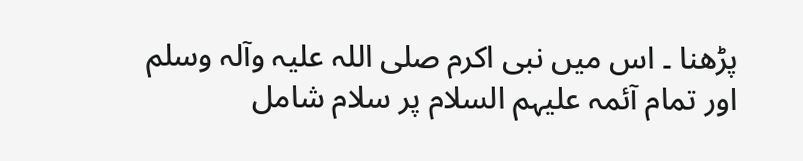پڑھنا ۔ اس میں نبی اکرم صلی اللہ علیہ وآلہ وسلم اور تمام آئمہ علیہم السلام پر سلام شامل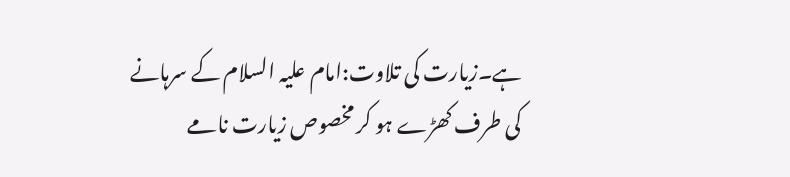ہے۔زیارت کی تلاوت:امام علیہ السلام کے سرہانے کی طرف کھڑے ہو کر مخصوص زیارت نامے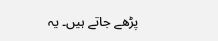پڑھے جاتے ہیں۔ یہ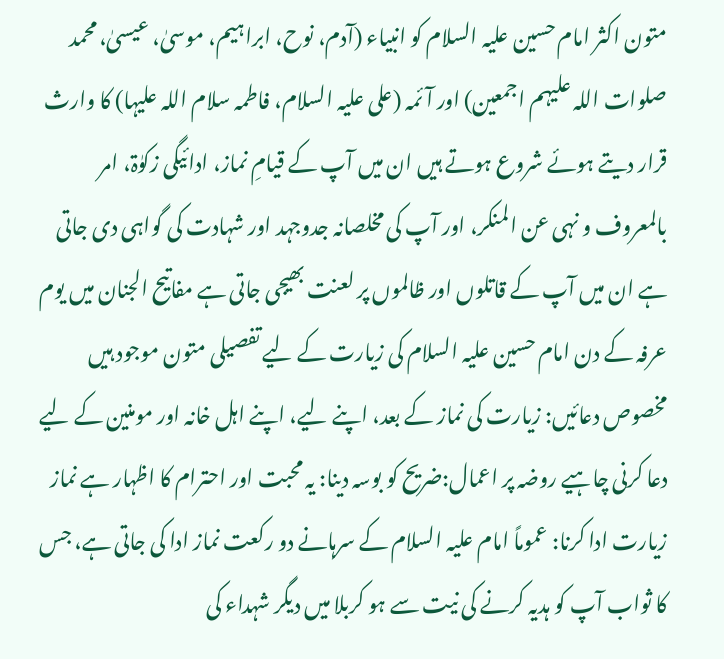متون اکثر امام حسین علیہ السلام کو انبیاء (آدم، نوح، ابراہیم، موسیٰ، عیسیٰ، محمد صلوات اللہ علیہم اجمعین) اور آئمہ (علی علیہ السلام، فاطمہ سلام اللہ علیہا) کا وارث قرار دیتے ہوئے شروع ہوتے ہیں ان میں آپ کے قیامِ نماز، ادائیگی زکوٰۃ، امر بالمعروف و نہی عن المنکر، اور آپ کی مخلصانہ جدوجہد اور شہادت کی گواہی دی جاتی ہے ان میں آپ کے قاتلوں اور ظالموں پر لعنت بھیجی جاتی ہے مفاتیح الجنان میں یوم عرفہ کے دن امام حسین علیہ السلام کی زیارت کے لیے تفصیلی متون موجود ہیں مخصوص دعائیں: زیارت کی نماز کے بعد، اپنے لیے، اپنے اہل خانہ اور مومنین کے لیے دعا کرنی چاہیے روضہ پر اعمال:ضریح کو بوسہ دینا: یہ محبت اور احترام کا اظہار ہے نماز زیارت ادا کرنا: عموماً امام علیہ السلام کے سرہانے دو رکعت نماز ادا کی جاتی ہے، جس کا ثواب آپ کو ہدیہ کرنے کی نیت سے ہو کربلا میں دیگر شہداء کی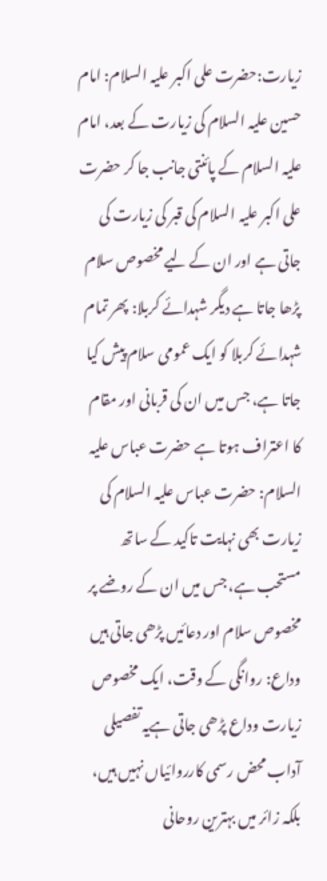زیارت:حضرت علی اکبر علیہ السلام: امام حسین علیہ السلام کی زیارت کے بعد، امام علیہ السلام کے پائنتی جانب جا کر حضرت علی اکبر علیہ السلام کی قبر کی زیارت کی جاتی ہے اور ان کے لیے مخصوص سلام پڑھا جاتا ہے دیگر شہدائے کربلا: پھر تمام شہدائے کربلا کو ایک عمومی سلام پیش کیا جاتا ہے، جس میں ان کی قربانی اور مقام کا اعتراف ہوتا ہے حضرت عباس علیہ السلام: حضرت عباس علیہ السلام کی زیارت بھی نہایت تاکید کے ساتھ مستحب ہے، جس میں ان کے روضے پر مخصوص سلام اور دعائیں پڑھی جاتی ہیں وداع: روانگی کے وقت، ایک مخصوص زیارت وداع پڑھی جاتی ہےیہ تفصیلی آداب محض رسمی کارروائیاں نہیں ہیں، بلکہ زائر میں بہترین روحانی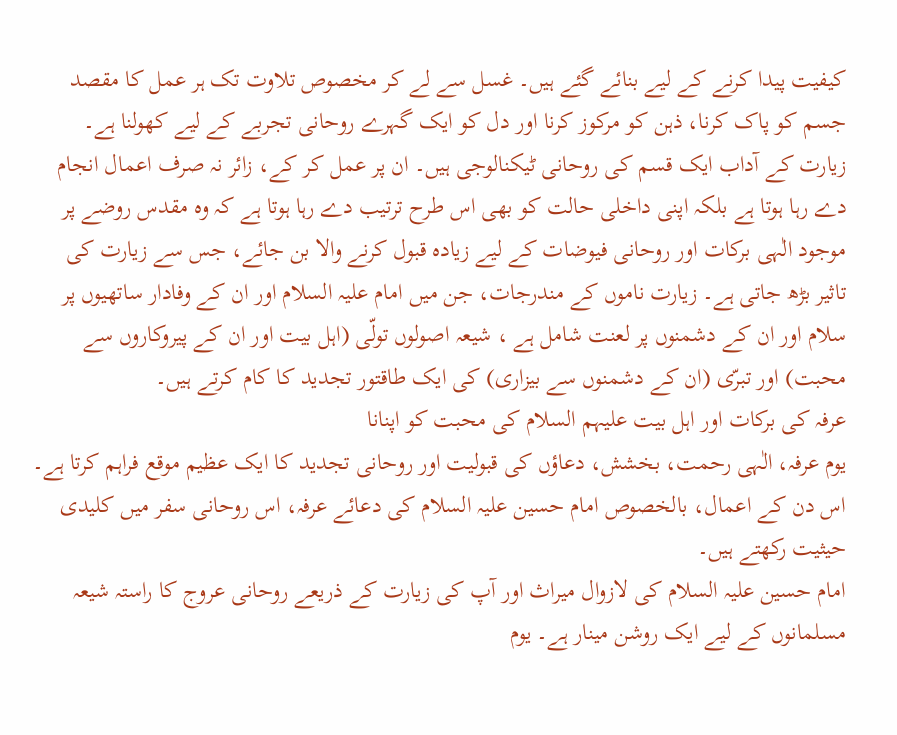کیفیت پیدا کرنے کے لیے بنائے گئے ہیں۔ غسل سے لے کر مخصوص تلاوت تک ہر عمل کا مقصد جسم کو پاک کرنا، ذہن کو مرکوز کرنا اور دل کو ایک گہرے روحانی تجربے کے لیے کھولنا ہے۔ زیارت کے آداب ایک قسم کی روحانی ٹیکنالوجی ہیں۔ ان پر عمل کر کے، زائر نہ صرف اعمال انجام دے رہا ہوتا ہے بلکہ اپنی داخلی حالت کو بھی اس طرح ترتیب دے رہا ہوتا ہے کہ وہ مقدس روضے پر موجود الٰہی برکات اور روحانی فیوضات کے لیے زیادہ قبول کرنے والا بن جائے، جس سے زیارت کی تاثیر بڑھ جاتی ہے۔ زیارت ناموں کے مندرجات، جن میں امام علیہ السلام اور ان کے وفادار ساتھیوں پر سلام اور ان کے دشمنوں پر لعنت شامل ہے ، شیعہ اصولوں تولّی (اہل بیت اور ان کے پیروکاروں سے محبت) اور تبرّی (ان کے دشمنوں سے بیزاری) کی ایک طاقتور تجدید کا کام کرتے ہیں۔
عرفہ کی برکات اور اہل بیت علیہم السلام کی محبت کو اپنانا
یوم عرفہ، الٰہی رحمت، بخشش، دعاؤں کی قبولیت اور روحانی تجدید کا ایک عظیم موقع فراہم کرتا ہے۔ اس دن کے اعمال، بالخصوص امام حسین علیہ السلام کی دعائے عرفہ، اس روحانی سفر میں کلیدی حیثیت رکھتے ہیں۔
امام حسین علیہ السلام کی لازوال میراث اور آپ کی زیارت کے ذریعے روحانی عروج کا راستہ شیعہ مسلمانوں کے لیے ایک روشن مینار ہے۔ یوم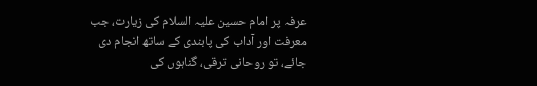عرفہ پر امام حسین علیہ السلام کی زیارت، جب معرفت اور آداب کی پابندی کے ساتھ انجام دی جائے، تو روحانی ترقی، گناہوں کی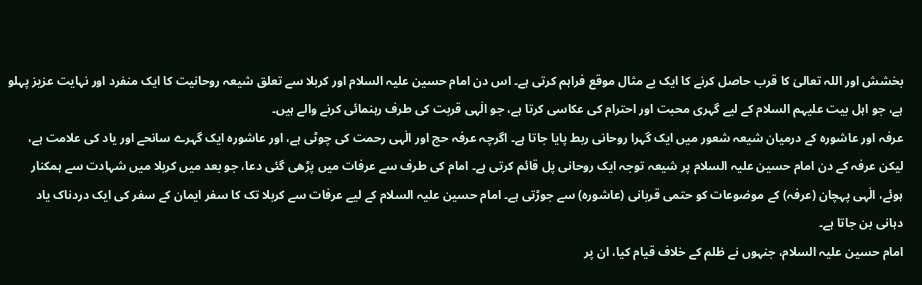بخشش اور اللہ تعالیٰ کا قرب حاصل کرنے کا ایک بے مثال موقع فراہم کرتی ہے۔ اس دن امام حسین علیہ السلام اور کربلا سے تعلق شیعہ روحانیت کا ایک منفرد اور نہایت عزیز پہلو ہے، جو اہل بیت علیہم السلام کے لیے گہری محبت اور احترام کی عکاسی کرتا ہے، جو الٰہی قربت کی طرف رہنمائی کرنے والے ہیں۔
عرفہ اور عاشورہ کے درمیان شیعہ شعور میں ایک گہرا روحانی ربط پایا جاتا ہے۔ اگرچہ عرفہ حج اور الٰہی رحمت کی چوٹی ہے، اور عاشورہ ایک گہرے سانحے اور یاد کی علامت ہے، لیکن عرفہ کے دن امام حسین علیہ السلام پر شیعہ توجہ ایک روحانی پل قائم کرتی ہے۔ امام کی طرف سے عرفات میں پڑھی گئی دعا، جو بعد میں کربلا میں شہادت سے ہمکنار ہوئے، الٰہی پہچان (عرفہ) کے موضوعات کو حتمی قربانی (عاشورہ) سے جوڑتی ہے۔ امام حسین علیہ السلام کے لیے عرفات سے کربلا تک کا سفر ایمان کے سفر کی ایک دردناک یاد دہانی بن جاتا ہے۔
امام حسین علیہ السلام، جنہوں نے ظلم کے خلاف قیام کیا، ان پر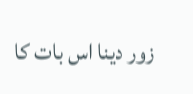زور دینا اس بات کا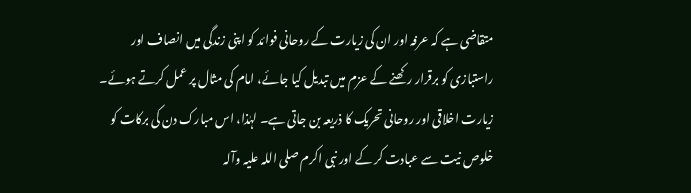متقاضی ہے کہ عرفہ اور ان کی زیارت کے روحانی فوائد کو اپنی زندگی میں انصاف اور راستبازی کو برقرار رکھنے کے عزم میں تبدیل کیا جائے، امام کی مثال پر عمل کرتے ہوئے۔ زیارت اخلاقی اور روحانی تحریک کا ذریعہ بن جاتی ہے۔ لہٰذا، اس مبارک دن کی برکات کو خلوص نیت سے عبادت کر کے اور نبی اکرم صلی اللہ علیہ وآلہ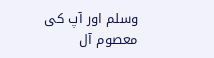وسلم اور آپ کی معصوم آل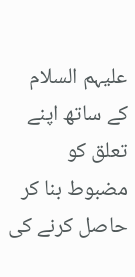علیہم السلام کے ساتھ اپنے تعلق کو مضبوط بنا کر حاصل کرنے کی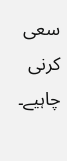سعی کرنی چاہیے۔